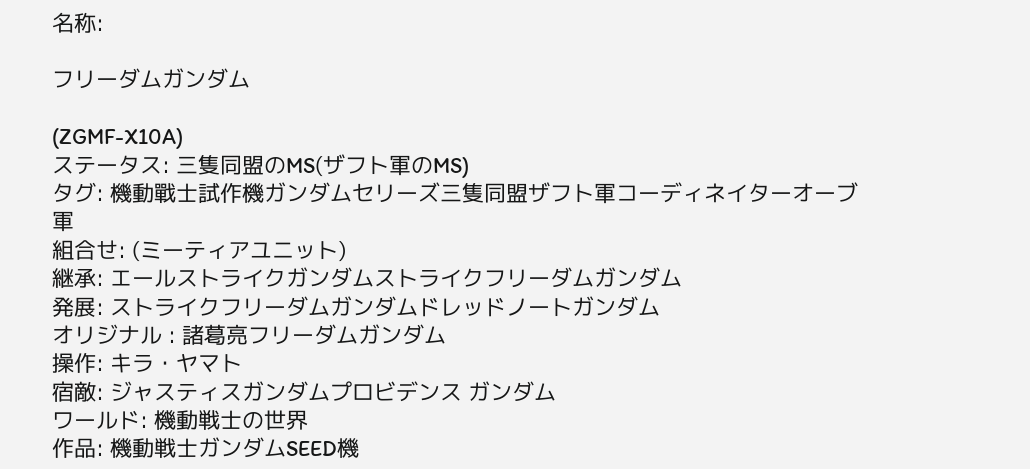名称:

フリーダムガンダム

(ZGMF-X10A)
ステータス: 三隻同盟のMS(ザフト軍のMS)
タグ: 機動戰士試作機ガンダムセリーズ三隻同盟ザフト軍コーディネイターオーブ軍
組合せ: (ミーティアユニット)
継承: エールストライクガンダムストライクフリーダムガンダム
発展: ストライクフリーダムガンダムドレッドノートガンダム
オリジナル : 諸葛亮フリーダムガンダム
操作: キラ・ヤマト
宿敵: ジャスティスガンダムプロビデンス ガンダム
ワールド: 機動戦士の世界
作品: 機動戦士ガンダムSEED機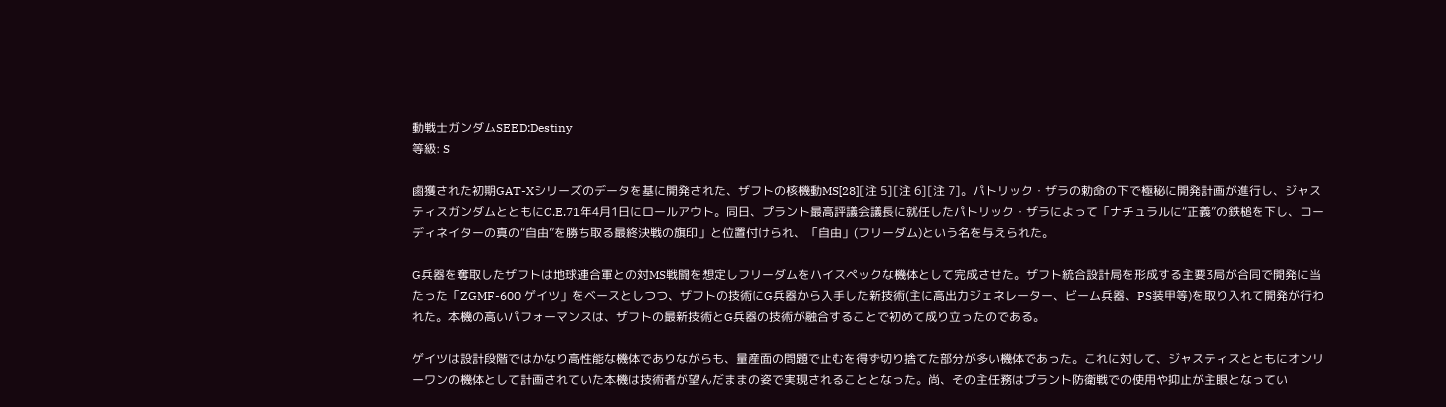動戦士ガンダムSEED:Destiny
等級: S

鹵獲された初期GAT-Xシリーズのデータを基に開発された、ザフトの核機動MS[28][注 5][注 6][注 7]。パトリック・ザラの勅命の下で極秘に開発計画が進行し、ジャスティスガンダムとともにC.E.71年4月1日にロールアウト。同日、プラント最高評議会議長に就任したパトリック・ザラによって「ナチュラルに“正義”の鉄槌を下し、コーディネイターの真の“自由”を勝ち取る最終決戦の旗印」と位置付けられ、「自由」(フリーダム)という名を与えられた。

G兵器を奪取したザフトは地球連合軍との対MS戦闘を想定しフリーダムをハイスペックな機体として完成させた。ザフト統合設計局を形成する主要3局が合同で開発に当たった「ZGMF-600 ゲイツ」をベースとしつつ、ザフトの技術にG兵器から入手した新技術(主に高出力ジェネレーター、ビーム兵器、PS装甲等)を取り入れて開発が行われた。本機の高いパフォーマンスは、ザフトの最新技術とG兵器の技術が融合することで初めて成り立ったのである。

ゲイツは設計段階ではかなり高性能な機体でありながらも、量産面の問題で止むを得ず切り捨てた部分が多い機体であった。これに対して、ジャスティスとともにオンリーワンの機体として計画されていた本機は技術者が望んだままの姿で実現されることとなった。尚、その主任務はプラント防衛戦での使用や抑止が主眼となってい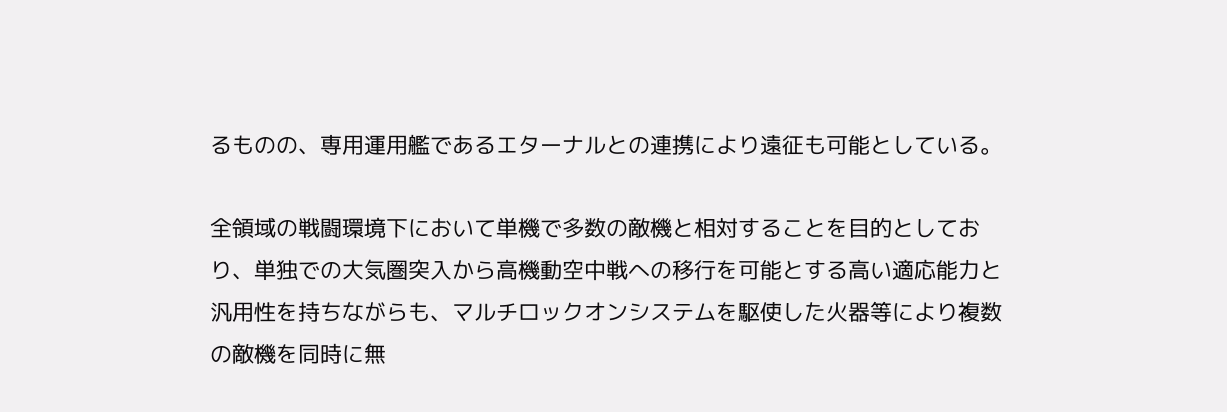るものの、専用運用艦であるエターナルとの連携により遠征も可能としている。

全領域の戦闘環境下において単機で多数の敵機と相対することを目的としており、単独での大気圏突入から高機動空中戦への移行を可能とする高い適応能力と汎用性を持ちながらも、マルチロックオンシステムを駆使した火器等により複数の敵機を同時に無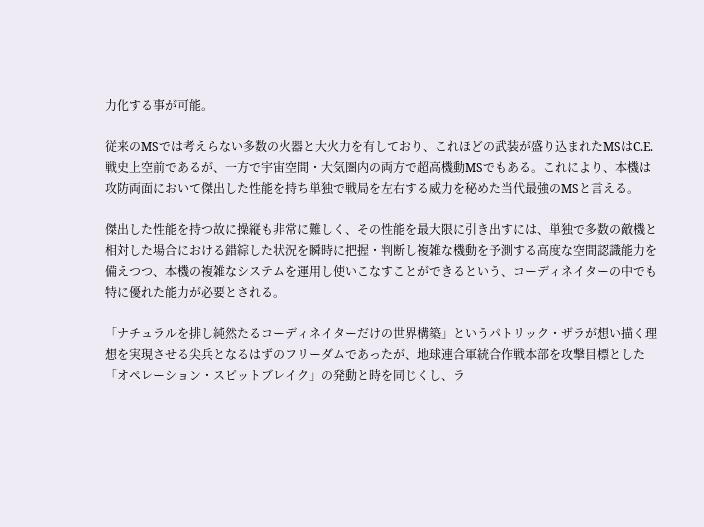力化する事が可能。

従来のMSでは考えらない多数の火器と大火力を有しており、これほどの武装が盛り込まれたMSはC.E.戦史上空前であるが、一方で宇宙空間・大気圏内の両方で超高機動MSでもある。これにより、本機は攻防両面において傑出した性能を持ち単独で戦局を左右する威力を秘めた当代最強のMSと言える。

傑出した性能を持つ故に操縦も非常に難しく、その性能を最大限に引き出すには、単独で多数の敵機と相対した場合における錯綜した状況を瞬時に把握・判断し複雑な機動を予測する高度な空間認識能力を備えつつ、本機の複雑なシステムを運用し使いこなすことができるという、コーディネイターの中でも特に優れた能力が必要とされる。

「ナチュラルを排し純然たるコーディネイターだけの世界構築」というパトリック・ザラが想い描く理想を実現させる尖兵となるはずのフリーダムであったが、地球連合軍統合作戦本部を攻撃目標とした「オペレーション・スピットブレイク」の発動と時を同じくし、ラ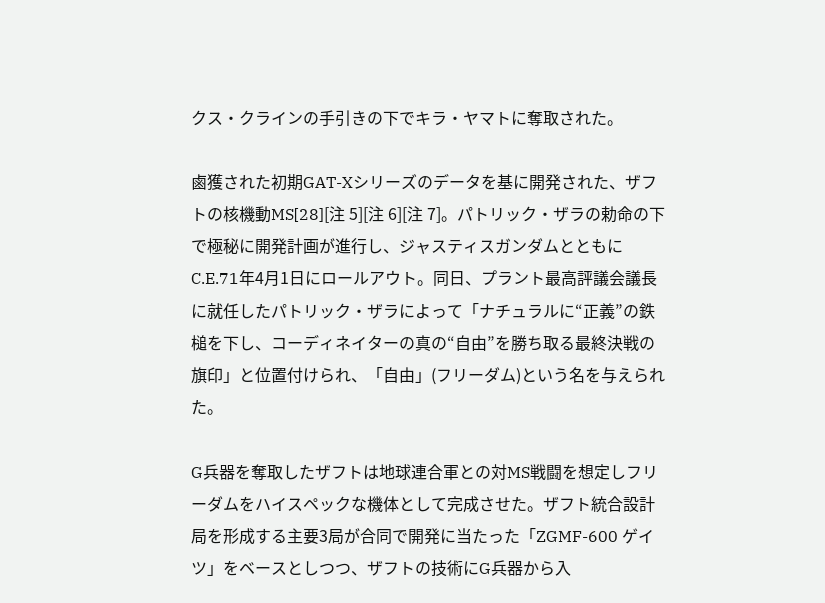クス・クラインの手引きの下でキラ・ヤマトに奪取された。

鹵獲された初期GAT-Xシリーズのデータを基に開発された、ザフトの核機動MS[28][注 5][注 6][注 7]。パトリック・ザラの勅命の下で極秘に開発計画が進行し、ジャスティスガンダムとともにC.E.71年4月1日にロールアウト。同日、プラント最高評議会議長に就任したパトリック・ザラによって「ナチュラルに“正義”の鉄槌を下し、コーディネイターの真の“自由”を勝ち取る最終決戦の旗印」と位置付けられ、「自由」(フリーダム)という名を与えられた。

G兵器を奪取したザフトは地球連合軍との対MS戦闘を想定しフリーダムをハイスペックな機体として完成させた。ザフト統合設計局を形成する主要3局が合同で開発に当たった「ZGMF-600 ゲイツ」をベースとしつつ、ザフトの技術にG兵器から入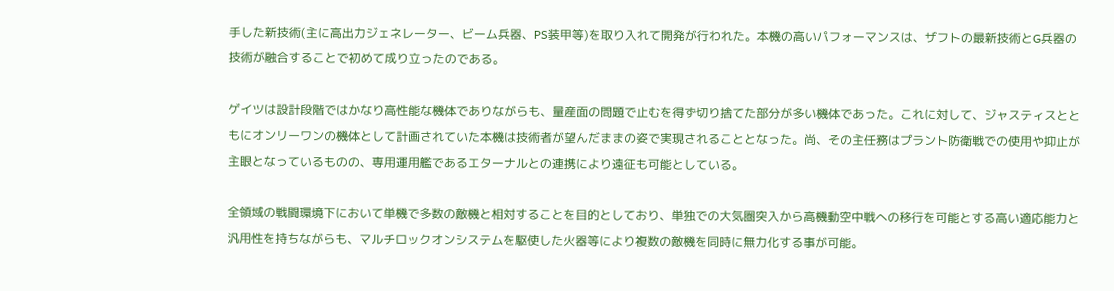手した新技術(主に高出力ジェネレーター、ビーム兵器、PS装甲等)を取り入れて開発が行われた。本機の高いパフォーマンスは、ザフトの最新技術とG兵器の技術が融合することで初めて成り立ったのである。

ゲイツは設計段階ではかなり高性能な機体でありながらも、量産面の問題で止むを得ず切り捨てた部分が多い機体であった。これに対して、ジャスティスとともにオンリーワンの機体として計画されていた本機は技術者が望んだままの姿で実現されることとなった。尚、その主任務はプラント防衛戦での使用や抑止が主眼となっているものの、専用運用艦であるエターナルとの連携により遠征も可能としている。

全領域の戦闘環境下において単機で多数の敵機と相対することを目的としており、単独での大気圏突入から高機動空中戦への移行を可能とする高い適応能力と汎用性を持ちながらも、マルチロックオンシステムを駆使した火器等により複数の敵機を同時に無力化する事が可能。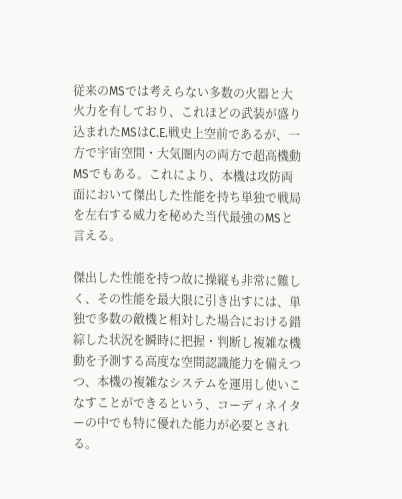従来のMSでは考えらない多数の火器と大火力を有しており、これほどの武装が盛り込まれたMSはC.E.戦史上空前であるが、一方で宇宙空間・大気圏内の両方で超高機動MSでもある。これにより、本機は攻防両面において傑出した性能を持ち単独で戦局を左右する威力を秘めた当代最強のMSと言える。

傑出した性能を持つ故に操縦も非常に難しく、その性能を最大限に引き出すには、単独で多数の敵機と相対した場合における錯綜した状況を瞬時に把握・判断し複雑な機動を予測する高度な空間認識能力を備えつつ、本機の複雑なシステムを運用し使いこなすことができるという、コーディネイターの中でも特に優れた能力が必要とされる。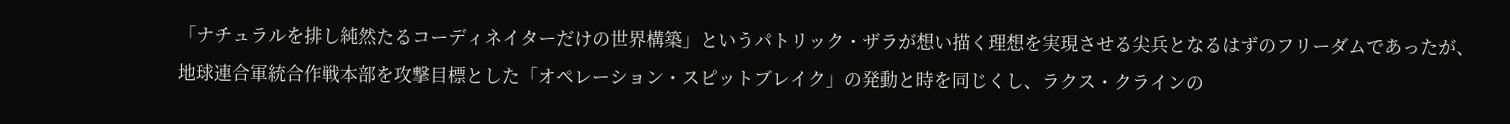「ナチュラルを排し純然たるコーディネイターだけの世界構築」というパトリック・ザラが想い描く理想を実現させる尖兵となるはずのフリーダムであったが、地球連合軍統合作戦本部を攻撃目標とした「オペレーション・スピットブレイク」の発動と時を同じくし、ラクス・クラインの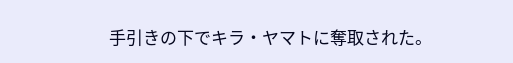手引きの下でキラ・ヤマトに奪取された。